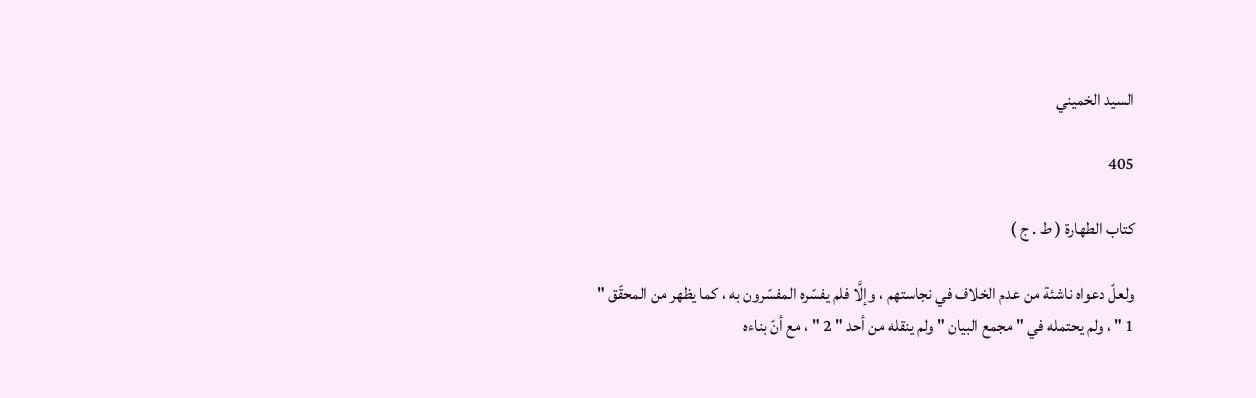السيد الخميني

405

كتاب الطهارة ( ط . ج )

ولعلّ دعواه ناشئة من عدم الخلاف في نجاستهم ، وإلَّا فلم يفسّره المفسّرون به ، كما يظهر من المحقّق " 1 " ، ولم يحتمله في " مجمع البيان " ولم ينقله من أحد " 2 " ، مع أنّ بناءه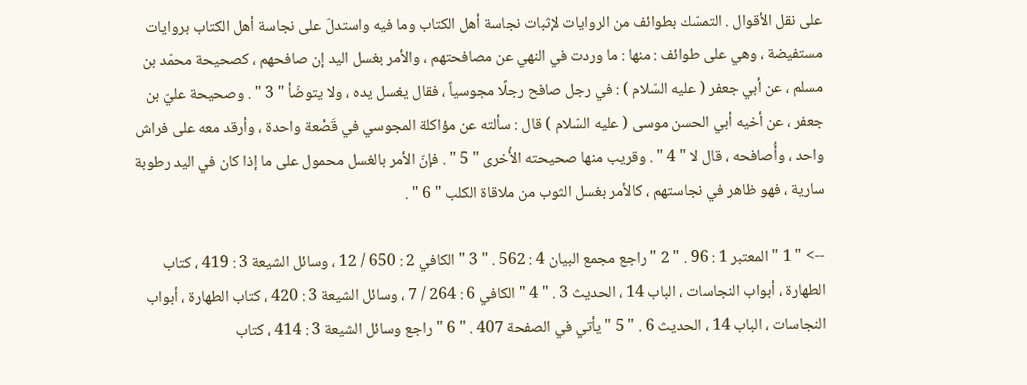على نقل الأقوال . التمسّك بطوائف من الروايات لإثبات نجاسة أهل الكتاب وما فيه واستدلّ على نجاسة أهل الكتاب بروايات مستفيضة ، وهي على طوائف : منها : ما وردت في النهي عن مصافحتهم ، والأمر بغسل اليد إن صافحهم ، كصحيحة محمّد بن مسلم ، عن أبي جعفر ( عليه السّلام ) : في رجل صافح رجلًا مجوسياً ، فقال يغسل يده ، ولا يتوضّأ " 3 " . وصحيحة عليّ بن جعفر ، عن أخيه أبي الحسن موسى ( عليه السّلام ) قال : سألته عن مؤاكلة المجوسي في قَصْعة واحدة ، وأرقد معه على فراش واحد ، وأُصافحه ، قال لا " 4 " . وقريب منها صحيحته الأُخرى " 5 " . فإنّ الأمر بالغسل محمول على ما إذا كان في اليد رطوبة سارية ، فهو ظاهر في نجاستهم ، كالأمر بغسل الثوب من ملاقاة الكلب " 6 " .

--> " 1 " المعتبر 1 : 96 . " 2 " راجع مجمع البيان 4 : 562 . " 3 " الكافي 2 : 650 / 12 ، وسائل الشيعة 3 : 419 ، كتاب الطهارة ، أبواب النجاسات ، الباب 14 ، الحديث 3 . " 4 " الكافي 6 : 264 / 7 ، وسائل الشيعة 3 : 420 ، كتاب الطهارة ، أبواب النجاسات ، الباب 14 ، الحديث 6 . " 5 " يأتي في الصفحة 407 . " 6 " راجع وسائل الشيعة 3 : 414 ، كتاب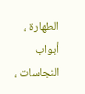الطهارة ، أبواب النجاسات ،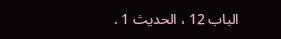الباب 12 ، الحديث 1 .